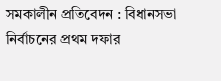সমকালীন প্রতিবেদন : বিধানসভা নির্বাচনের প্রথম দফার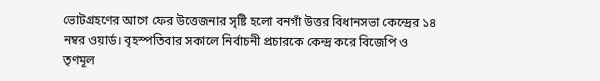ভোটগ্রহণের আগে ফের উত্তেজনার সৃষ্টি হলো বনগাঁ উত্তর বিধানসভা কেন্দ্রের ১৪ নম্বর ওয়ার্ড। বৃহস্পতিবার সকালে নির্বাচনী প্রচারকে কেন্দ্র করে বিজেপি ও তৃণমূল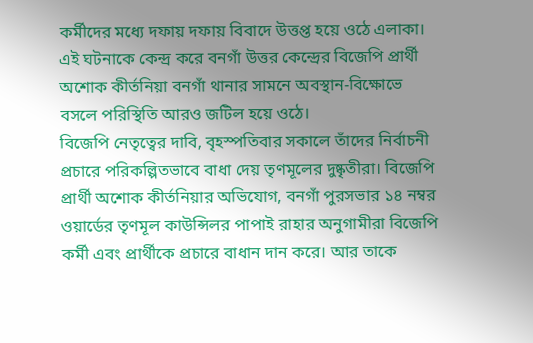কর্মীদের মধ্যে দফায় দফায় বিবাদে উত্তপ্ত হয়ে ওঠে এলাকা। এই ঘটনাকে কেন্দ্র করে বনগাঁ উত্তর কেন্দ্রের বিজেপি প্রার্থী অশোক কীর্তনিয়া বনগাঁ থানার সামনে অবস্থান-বিক্ষোভে বসলে পরিস্থিতি আরও জটিল হয়ে ওঠে।
বিজেপি নেতৃত্বের দাবি, বৃহস্পতিবার সকালে তাঁদের নির্বাচনী প্রচারে পরিকল্পিতভাবে বাধা দেয় তৃণমূলের দুষ্কৃতীরা। বিজেপি প্রার্থী অশোক কীর্তনিয়ার অভিযোগ, বনগাঁ পুরসভার ১৪ নম্বর ওয়ার্ডের তৃণমূল কাউন্সিলর পাপাই রাহার অনুগামীরা বিজেপি কর্মী এবং প্রার্থীকে প্রচারে বাধান দান করে। আর তাকে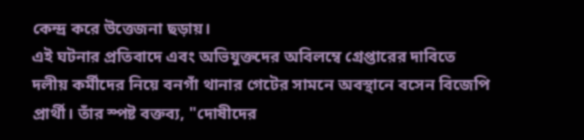কেন্দ্র করে উত্তেজনা ছড়ায়।
এই ঘটনার প্রতিবাদে এবং অভিযুক্তদের অবিলম্বে গ্রেপ্তারের দাবিতে দলীয় কর্মীদের নিয়ে বনগাঁ থানার গেটের সামনে অবস্থানে বসেন বিজেপি প্রার্থী। তাঁর স্পষ্ট বক্তব্য, "দোষীদের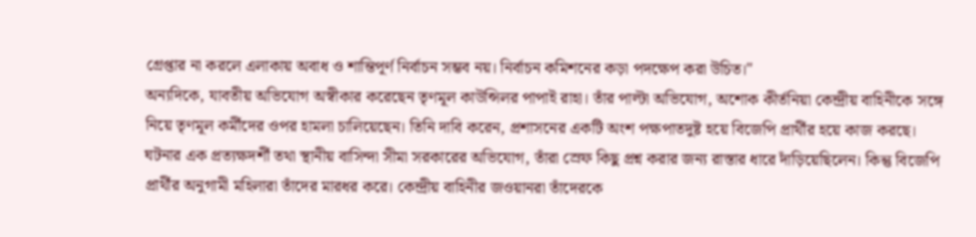গ্রেপ্তার না করলে এলাকায় অবাধ ও শান্তিপূর্ণ নির্বাচন সম্ভব নয়। নির্বাচন কমিশনের কড়া পদক্ষেপ করা উচিত।"
অন্যদিকে, যাবতীয় অভিযোগ অস্বীকার করেছেন তৃণমূল কাউন্সিলর পাপাই রাহা। তাঁর পাল্টা অভিযোগ, অশোক কীর্তনিয়া কেন্দ্রীয় বাহিনীকে সঙ্গে নিয়ে তৃণমূল কর্মীদের ওপর হামলা চালিয়েছেন। তিনি দাবি করেন, প্রশাসনের একটি অংশ পক্ষপাতদুষ্ট হয়ে বিজেপি প্রার্থীর হয়ে কাজ করছে।
ঘটনার এক প্রত্যক্ষদর্শী তথা স্থানীয় বাসিন্দা সীমা সরকারের অভিযোগ, তাঁরা স্রেফ কিছু প্রশ্ন করার জন্য রাস্তার ধারে দাঁড়িয়েছিলেন। কিন্তু বিজেপি প্রার্থীর অনুগামী মহিলারা তাঁদের মারধর করে। কেন্দ্রীয় বাহিনীর জওয়ানরা তাঁদেরকে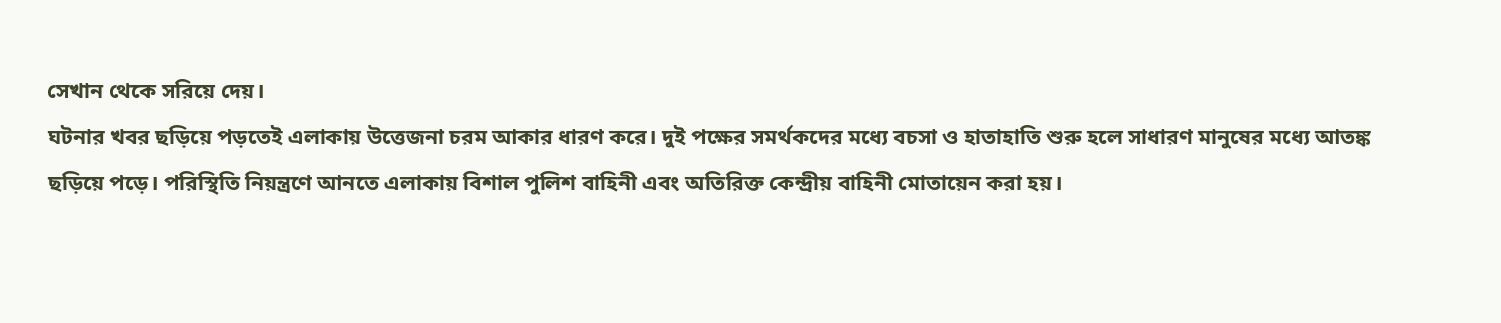সেখান থেকে সরিয়ে দেয়।
ঘটনার খবর ছড়িয়ে পড়তেই এলাকায় উত্তেজনা চরম আকার ধারণ করে। দুই পক্ষের সমর্থকদের মধ্যে বচসা ও হাতাহাতি শুরু হলে সাধারণ মানুষের মধ্যে আতঙ্ক ছড়িয়ে পড়ে। পরিস্থিতি নিয়ন্ত্রণে আনতে এলাকায় বিশাল পুলিশ বাহিনী এবং অতিরিক্ত কেন্দ্রীয় বাহিনী মোতায়েন করা হয়।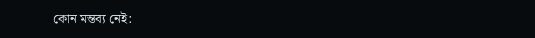কোন মন্তব্য নেই: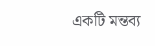একটি মন্তব্য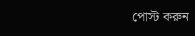পোস্ট করুন